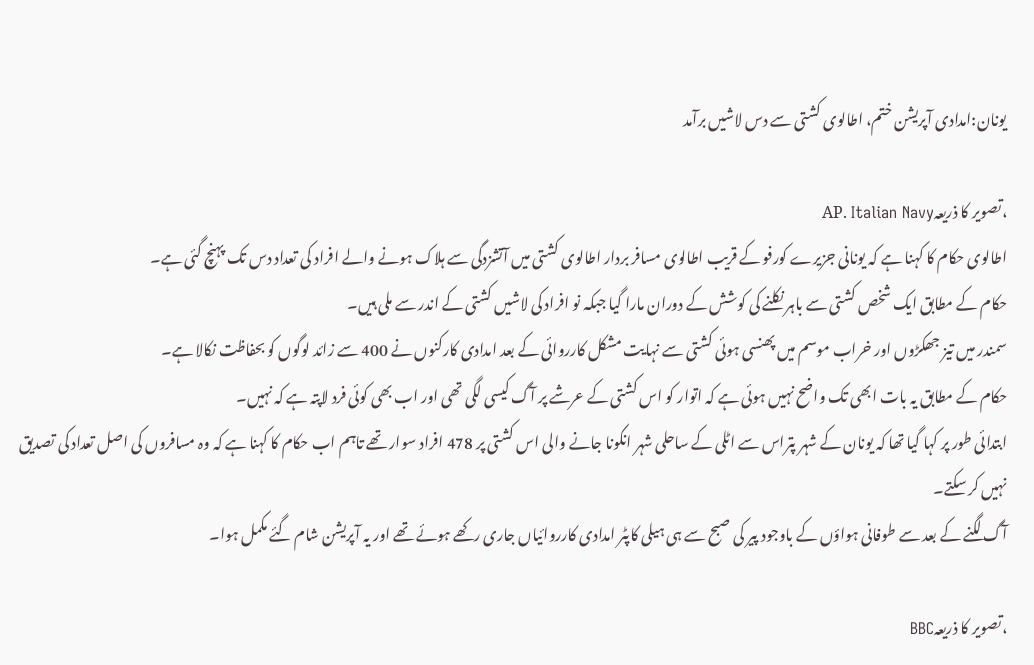یونان:امدادی آپریشن ختم، اطالوی کشتی سے دس لاشیں برآمد

،تصویر کا ذریعہAP. Italian Navy
اطالوی حکام کا کہنا ہے کہ یونانی جزیرے کورفو کے قریب اطالوی مسافر بردار اطالوی کشتی میں آتشزدگی سے ہلاک ہونے والے افراد کی تعداد دس تک پہنچ گئی ہے۔
حکام کے مطابق ایک شخص کشتی سے باہر نکلنے کی کوشش کے دوران مارا گیا جبکہ نو افراد کی لاشیں کشتی کے اندر سے ملی ہیں۔
سمندر میں تیز جھکڑوں اور خراب موسم میں پھنسی ہوئی کشتی سے نہایت مشکل کارروائی کے بعد امدادی کارکنوں نے 400 سے زائد لوگوں کو بحفاظت نکالا ہے۔
حکام کے مطابق یہ بات ابھی تک واضح نہیں ہوئی ہے کہ اتوار کو اس کشتی کے عرشے پر آگ کیسی لگی تھی اور اب بھی کوئی فرد لاپتہ ہے کہ نہیں۔
ابتدائی طور پر کہا گیا تھا کہ یونان کے شہر پتراس سے اٹلی کے ساحلی شہر انکونا جانے والی اس کشتی پر 478 افراد سوار تھے تاہم اب حکام کا کہنا ہے کہ وہ مسافروں کی اصل تعداد کی تصدیق نہیں کر سکتے۔
آگ لگنے کے بعد سے طوفانی ہواؤں کے باوجود پیر کی صبح سے ہی ہیلی کاپٹر امدادی کارروائیاں جاری رکھے ہوئے تھے اور یہ آپریشن شام گئے مکمل ہوا۔

،تصویر کا ذریعہBBC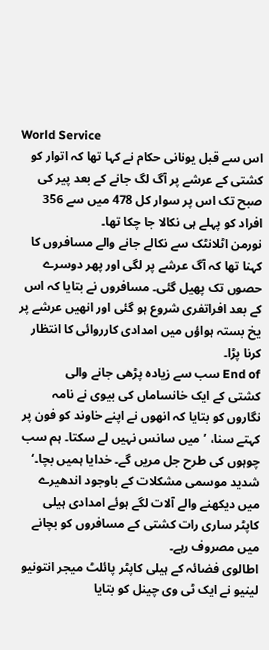World Service
اس سے قبل یونانی حکام نے کہا تھا کہ اتوار کو کشتی کے عرشے پر آگ لگ جانے کے بعد پیر کی صبح تک اس پر سوار کل 478 میں سے 356 افراد کو پہلے ہی نکالا جا چکا تھا۔
نورمن اٹلانٹک سے نکالے جانے والے مسافروں کا کہنا تھا کہ آگ عرشے پر لگی اور پھر دوسرے حصوں تک پھیل گئی۔ مسافروں نے بتایا کہ اس کے بعد افراتفری شروع ہو گئی اور انھیں عرشے پر یخ بستہ ہواؤں میں امدادی کارروائی کا انتظار کرنا پڑا۔
End of سب سے زیادہ پڑھی جانے والی
کشتی کے ایک خانساماں کی بیوی نے نامہ نگاروں کو بتایا کہ انھوں نے اپنے خاوند کو فون پر کہتے سنا، ’میں سانس نہیں لے سکتا۔ ہم سب چوہوں کی طرح جل مریں گے۔ خدایا ہمیں بچا۔‘
شدید موسمی مشکلات کے باوجود اندھیرے میں دیکھنے والے آلات لگے ہوئے امدادی ہیلی کاپٹر ساری رات کشتی کے مسافروں کو بچانے میں مصروف رہے۔
اطالوی فضائہ کے ہیلی کاپٹر پائلٹ میجر انتونیو لینیو نے ایک ٹی وی چینل کو بتایا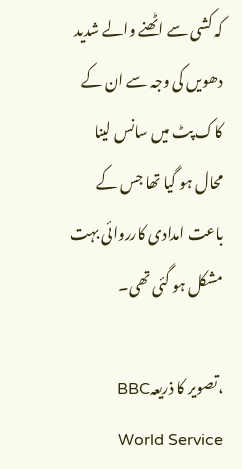کہ کشی سے اٹھنے والے شدید دھویں کی وجہ سے ان کے کاک پٹ میں سانس لینا محال ہو گیا تھا جس کے باعت امدادی کارروائی بہت مشکل ہو گئی تھی۔

،تصویر کا ذریعہBBC World Service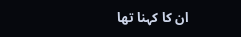ان کا کہنا تھا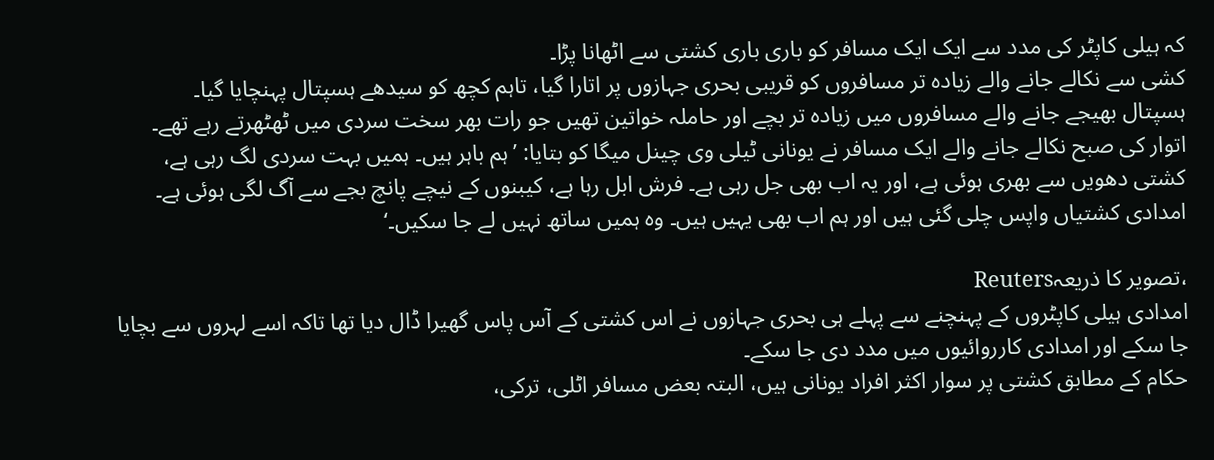کہ ہیلی کاپٹر کی مدد سے ایک ایک مسافر کو باری باری کشتی سے اٹھانا پڑا۔
کشی سے نکالے جانے والے زیادہ تر مسافروں کو قریبی بحری جہازوں پر اتارا گیا، تاہم کچھ کو سیدھے ہسپتال پہنچایا گیا۔
ہسپتال بھیجے جانے والے مسافروں میں زیادہ تر بچے اور حاملہ خواتین تھیں جو رات بھر سخت سردی میں ٹھٹھرتے رہے تھے۔
اتوار کی صبح نکالے جانے والے ایک مسافر نے یونانی ٹیلی وی چینل میگا کو بتایا: ’ہم باہر ہیں۔ ہمیں بہت سردی لگ رہی ہے، کشتی دھویں سے بھری ہوئی ہے، اور یہ اب بھی جل رہی ہے۔ فرش ابل رہا ہے، کیبنوں کے نیچے پانچ بجے سے آگ لگی ہوئی ہے۔ امدادی کشتیاں واپس چلی گئی ہیں اور ہم اب بھی یہیں ہیں۔ وہ ہمیں ساتھ نہیں لے جا سکیں۔‘

،تصویر کا ذریعہReuters
امدادی ہیلی کاپٹروں کے پہنچنے سے پہلے ہی بحری جہازوں نے اس کشتی کے آس پاس گھیرا ڈال دیا تھا تاکہ اسے لہروں سے بچایا جا سکے اور امدادی کارروائیوں میں مدد دی جا سکے۔
حکام کے مطابق کشتی پر سوار اکثر افراد یونانی ہیں، البتہ بعض مسافر اٹلی، ترکی،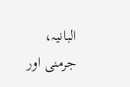البانیہ، جرمنی اور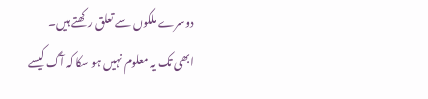دوسرے ملکوں سے تعلق رکھتے ہیں۔
ابھی تک یہ معلوم نہیں ہو سکا کہ آگ کیسے